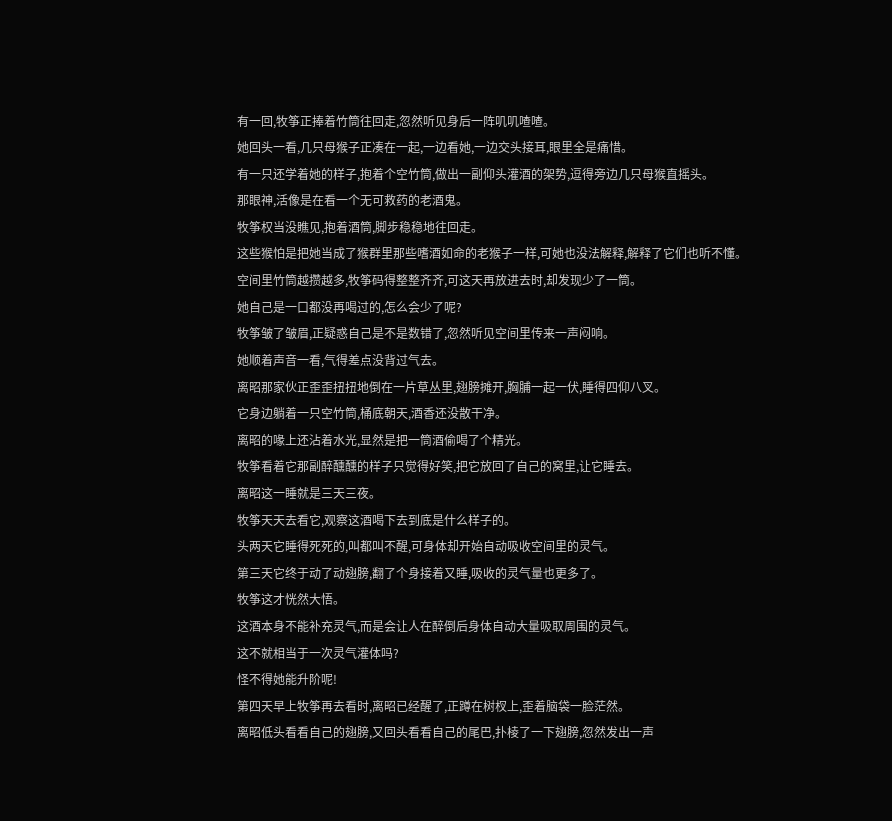有一回,牧筝正捧着竹筒往回走,忽然听见身后一阵叽叽喳喳。
她回头一看,几只母猴子正凑在一起,一边看她,一边交头接耳,眼里全是痛惜。
有一只还学着她的样子,抱着个空竹筒,做出一副仰头灌酒的架势,逗得旁边几只母猴直摇头。
那眼神,活像是在看一个无可救药的老酒鬼。
牧筝权当没瞧见,抱着酒筒,脚步稳稳地往回走。
这些猴怕是把她当成了猴群里那些嗜酒如命的老猴子一样,可她也没法解释,解释了它们也听不懂。
空间里竹筒越攒越多,牧筝码得整整齐齐,可这天再放进去时,却发现少了一筒。
她自己是一口都没再喝过的,怎么会少了呢?
牧筝皱了皱眉,正疑惑自己是不是数错了,忽然听见空间里传来一声闷响。
她顺着声音一看,气得差点没背过气去。
离昭那家伙正歪歪扭扭地倒在一片草丛里,翅膀摊开,胸脯一起一伏,睡得四仰八叉。
它身边躺着一只空竹筒,桶底朝天,酒香还没散干净。
离昭的喙上还沾着水光,显然是把一筒酒偷喝了个精光。
牧筝看着它那副醉醺醺的样子只觉得好笑,把它放回了自己的窝里,让它睡去。
离昭这一睡就是三天三夜。
牧筝天天去看它,观察这酒喝下去到底是什么样子的。
头两天它睡得死死的,叫都叫不醒,可身体却开始自动吸收空间里的灵气。
第三天它终于动了动翅膀,翻了个身接着又睡,吸收的灵气量也更多了。
牧筝这才恍然大悟。
这酒本身不能补充灵气,而是会让人在醉倒后身体自动大量吸取周围的灵气。
这不就相当于一次灵气灌体吗?
怪不得她能升阶呢!
第四天早上牧筝再去看时,离昭已经醒了,正蹲在树杈上,歪着脑袋一脸茫然。
离昭低头看看自己的翅膀,又回头看看自己的尾巴,扑棱了一下翅膀,忽然发出一声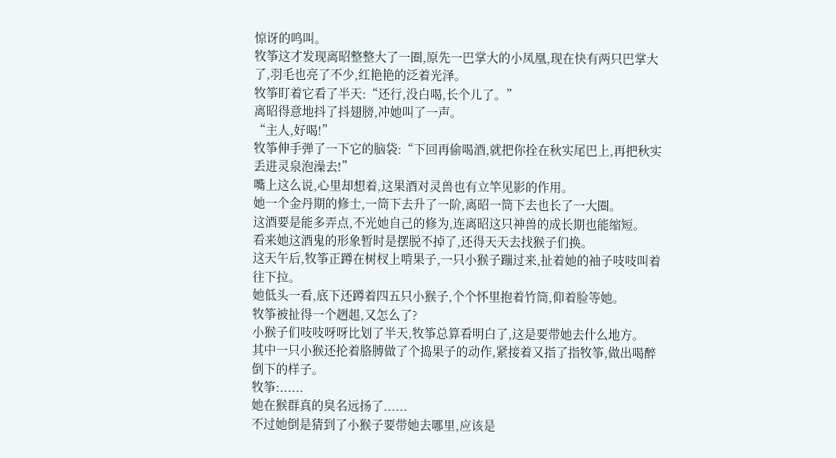惊讶的鸣叫。
牧筝这才发现离昭整整大了一圈,原先一巴掌大的小凤凰,现在快有两只巴掌大了,羽毛也亮了不少,红艳艳的泛着光泽。
牧筝盯着它看了半天:“还行,没白喝,长个儿了。”
离昭得意地抖了抖翅膀,冲她叫了一声。
“主人,好喝!”
牧筝伸手弹了一下它的脑袋:“下回再偷喝酒,就把你拴在秋实尾巴上,再把秋实丢进灵泉泡澡去!”
嘴上这么说,心里却想着,这果酒对灵兽也有立竿见影的作用。
她一个金丹期的修士,一筒下去升了一阶,离昭一筒下去也长了一大圈。
这酒要是能多弄点,不光她自己的修为,连离昭这只神兽的成长期也能缩短。
看来她这酒鬼的形象暂时是摆脱不掉了,还得天天去找猴子们换。
这天午后,牧筝正蹲在树杈上啃果子,一只小猴子蹦过来,扯着她的袖子吱吱叫着往下拉。
她低头一看,底下还蹲着四五只小猴子,个个怀里抱着竹筒,仰着脸等她。
牧筝被扯得一个趔趄,又怎么了?
小猴子们吱吱呀呀比划了半天,牧筝总算看明白了,这是要带她去什么地方。
其中一只小猴还抡着胳膊做了个捣果子的动作,紧接着又指了指牧筝,做出喝醉倒下的样子。
牧筝:......
她在猴群真的臭名远扬了......
不过她倒是猜到了小猴子要带她去哪里,应该是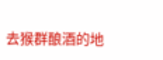去猴群酿酒的地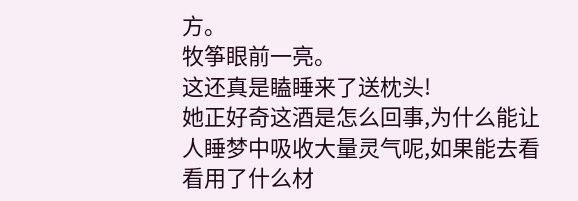方。
牧筝眼前一亮。
这还真是瞌睡来了送枕头!
她正好奇这酒是怎么回事,为什么能让人睡梦中吸收大量灵气呢,如果能去看看用了什么材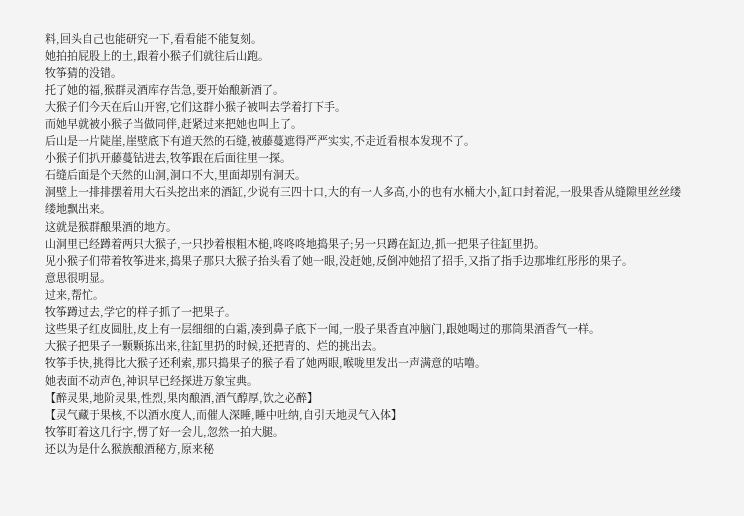料,回头自己也能研究一下,看看能不能复刻。
她拍拍屁股上的土,跟着小猴子们就往后山跑。
牧筝猜的没错。
托了她的福,猴群灵酒库存告急,要开始酿新酒了。
大猴子们今天在后山开窖,它们这群小猴子被叫去学着打下手。
而她早就被小猴子当做同伴,赶紧过来把她也叫上了。
后山是一片陡崖,崖壁底下有道天然的石缝,被藤蔓遮得严严实实,不走近看根本发现不了。
小猴子们扒开藤蔓钻进去,牧筝跟在后面往里一探。
石缝后面是个天然的山洞,洞口不大,里面却别有洞天。
洞壁上一排排摆着用大石头挖出来的酒缸,少说有三四十口,大的有一人多高,小的也有水桶大小,缸口封着泥,一股果香从缝隙里丝丝缕缕地飘出来。
这就是猴群酿果酒的地方。
山洞里已经蹲着两只大猴子,一只抄着根粗木槌,咚咚咚地捣果子;另一只蹲在缸边,抓一把果子往缸里扔。
见小猴子们带着牧筝进来,捣果子那只大猴子抬头看了她一眼,没赶她,反倒冲她招了招手,又指了指手边那堆红彤彤的果子。
意思很明显。
过来,帮忙。
牧筝蹲过去,学它的样子抓了一把果子。
这些果子红皮圆肚,皮上有一层细细的白霜,凑到鼻子底下一闻,一股子果香直冲脑门,跟她喝过的那筒果酒香气一样。
大猴子把果子一颗颗拣出来,往缸里扔的时候,还把青的、烂的挑出去。
牧筝手快,挑得比大猴子还利索,那只捣果子的猴子看了她两眼,喉咙里发出一声满意的咕噜。
她表面不动声色,神识早已经探进万象宝典。
【醉灵果,地阶灵果,性烈,果肉酿酒,酒气醇厚,饮之必醉】
【灵气藏于果核,不以酒水度人,而催人深睡,睡中吐纳,自引天地灵气入体】
牧筝盯着这几行字,愣了好一会儿,忽然一拍大腿。
还以为是什么猴族酿酒秘方,原来秘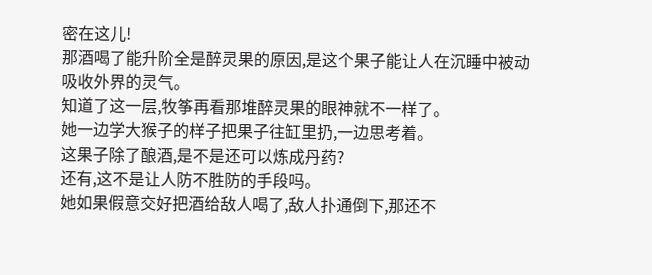密在这儿!
那酒喝了能升阶全是醉灵果的原因,是这个果子能让人在沉睡中被动吸收外界的灵气。
知道了这一层,牧筝再看那堆醉灵果的眼神就不一样了。
她一边学大猴子的样子把果子往缸里扔,一边思考着。
这果子除了酿酒,是不是还可以炼成丹药?
还有,这不是让人防不胜防的手段吗。
她如果假意交好把酒给敌人喝了,敌人扑通倒下,那还不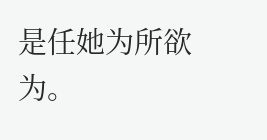是任她为所欲为。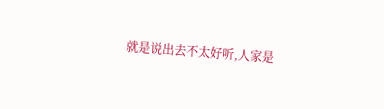就是说出去不太好听,人家是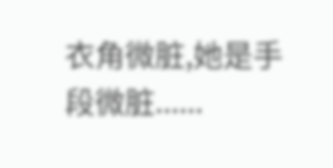衣角微脏,她是手段微脏......